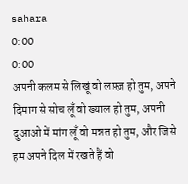sahara
0:00
0:00
अपनी कलम से लिखूं वो लफ़्ज़ हो तुम, अपने दिमाग से सोच लूँ वो ख्याल हो तुम, अपनी दुआओ में मांग लूँ वो मन्नत हो तुम, और जिसे हम अपने दिल में रखते हैं वो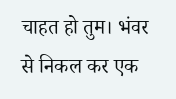चाहत हो तुम। भंवर से निकल कर एक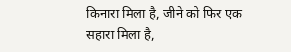किनारा मिला है, जीने को फिर एक सहारा मिला है,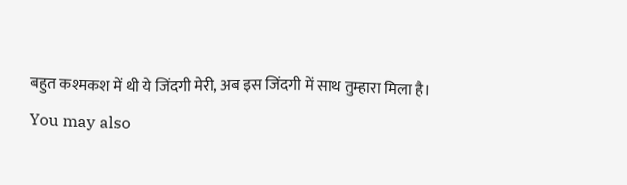बहुत कश्मकश में थी ये जिंदगी मेरी, अब इस जिंदगी में साथ तुम्हारा मिला है।
You may also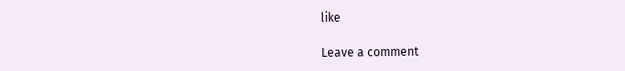like

Leave a comment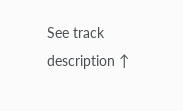See track description ↑